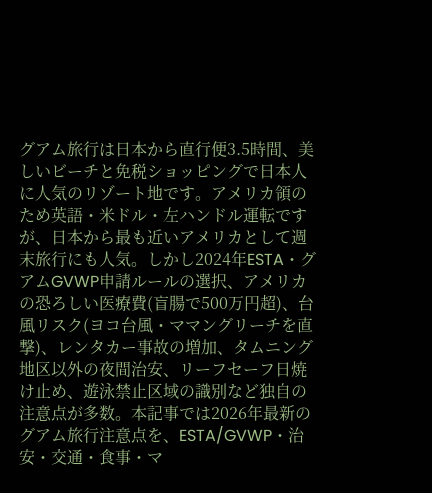グアム旅行は日本から直行便3.5時間、美しいビーチと免税ショッピングで日本人に人気のリゾート地です。アメリカ領のため英語・米ドル・左ハンドル運転ですが、日本から最も近いアメリカとして週末旅行にも人気。しかし2024年ESTA・グアムGVWP申請ルールの選択、アメリカの恐ろしい医療費(盲腸で500万円超)、台風リスク(ヨコ台風・ママングリーチを直撃)、レンタカー事故の増加、タムニング地区以外の夜間治安、リーフセーフ日焼け止め、遊泳禁止区域の識別など独自の注意点が多数。本記事では2026年最新のグアム旅行注意点を、ESTA/GVWP・治安・交通・食事・マ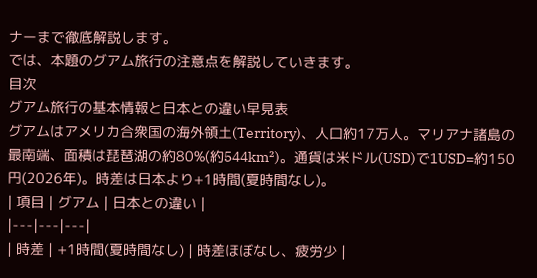ナーまで徹底解説します。
では、本題のグアム旅行の注意点を解説していきます。
目次
グアム旅行の基本情報と日本との違い早見表
グアムはアメリカ合衆国の海外領土(Territory)、人口約17万人。マリアナ諸島の最南端、面積は琵琶湖の約80%(約544km²)。通貨は米ドル(USD)で1USD=約150円(2026年)。時差は日本より+1時間(夏時間なし)。
| 項目 | グアム | 日本との違い |
|---|---|---|
| 時差 | +1時間(夏時間なし) | 時差ほぼなし、疲労少 |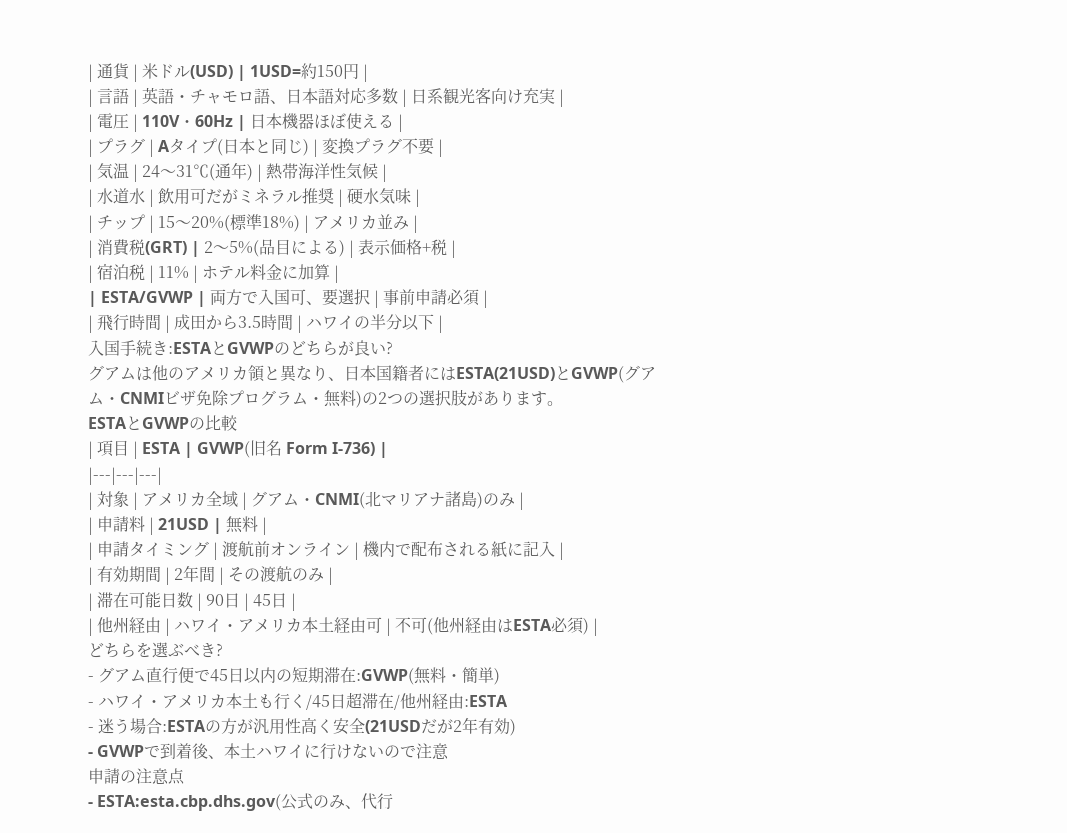| 通貨 | 米ドル(USD) | 1USD=約150円 |
| 言語 | 英語・チャモロ語、日本語対応多数 | 日系観光客向け充実 |
| 電圧 | 110V・60Hz | 日本機器ほぼ使える |
| プラグ | Aタイプ(日本と同じ) | 変換プラグ不要 |
| 気温 | 24〜31℃(通年) | 熱帯海洋性気候 |
| 水道水 | 飲用可だがミネラル推奨 | 硬水気味 |
| チップ | 15〜20%(標準18%) | アメリカ並み |
| 消費税(GRT) | 2〜5%(品目による) | 表示価格+税 |
| 宿泊税 | 11% | ホテル料金に加算 |
| ESTA/GVWP | 両方で入国可、要選択 | 事前申請必須 |
| 飛行時間 | 成田から3.5時間 | ハワイの半分以下 |
入国手続き:ESTAとGVWPのどちらが良い?
グアムは他のアメリカ領と異なり、日本国籍者にはESTA(21USD)とGVWP(グアム・CNMIビザ免除プログラム・無料)の2つの選択肢があります。
ESTAとGVWPの比較
| 項目 | ESTA | GVWP(旧名 Form I-736) |
|---|---|---|
| 対象 | アメリカ全域 | グアム・CNMI(北マリアナ諸島)のみ |
| 申請料 | 21USD | 無料 |
| 申請タイミング | 渡航前オンライン | 機内で配布される紙に記入 |
| 有効期間 | 2年間 | その渡航のみ |
| 滞在可能日数 | 90日 | 45日 |
| 他州経由 | ハワイ・アメリカ本土経由可 | 不可(他州経由はESTA必須) |
どちらを選ぶべき?
- グアム直行便で45日以内の短期滞在:GVWP(無料・簡単)
- ハワイ・アメリカ本土も行く/45日超滞在/他州経由:ESTA
- 迷う場合:ESTAの方が汎用性高く安全(21USDだが2年有効)
- GVWPで到着後、本土ハワイに行けないので注意
申請の注意点
- ESTA:esta.cbp.dhs.gov(公式のみ、代行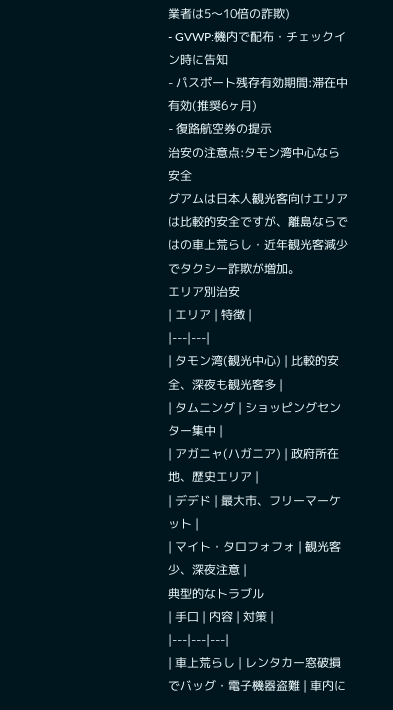業者は5〜10倍の詐欺)
- GVWP:機内で配布・チェックイン時に告知
- パスポート残存有効期間:滞在中有効(推奨6ヶ月)
- 復路航空券の提示
治安の注意点:タモン湾中心なら安全
グアムは日本人観光客向けエリアは比較的安全ですが、離島ならではの車上荒らし・近年観光客減少でタクシー詐欺が増加。
エリア別治安
| エリア | 特徴 |
|---|---|
| タモン湾(観光中心) | 比較的安全、深夜も観光客多 |
| タムニング | ショッピングセンター集中 |
| アガニャ(ハガニア) | 政府所在地、歴史エリア |
| デデド | 最大市、フリーマーケット |
| マイト・タロフォフォ | 観光客少、深夜注意 |
典型的なトラブル
| 手口 | 内容 | 対策 |
|---|---|---|
| 車上荒らし | レンタカー窓破損でバッグ・電子機器盗難 | 車内に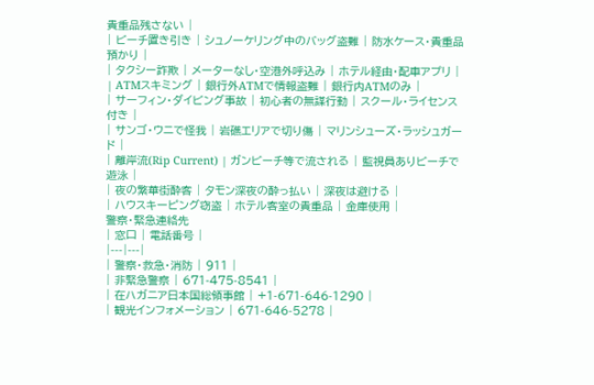貴重品残さない |
| ビーチ置き引き | シュノーケリング中のバッグ盗難 | 防水ケース・貴重品預かり |
| タクシー詐欺 | メーターなし・空港外呼込み | ホテル経由・配車アプリ |
| ATMスキミング | 銀行外ATMで情報盗難 | 銀行内ATMのみ |
| サーフィン・ダイビング事故 | 初心者の無謀行動 | スクール・ライセンス付き |
| サンゴ・ウニで怪我 | 岩礁エリアで切り傷 | マリンシューズ・ラッシュガード |
| 離岸流(Rip Current) | ガンビーチ等で流される | 監視員ありビーチで遊泳 |
| 夜の繁華街酔客 | タモン深夜の酔っ払い | 深夜は避ける |
| ハウスキーピング窃盗 | ホテル客室の貴重品 | 金庫使用 |
警察・緊急連絡先
| 窓口 | 電話番号 |
|---|---|
| 警察・救急・消防 | 911 |
| 非緊急警察 | 671-475-8541 |
| 在ハガニア日本国総領事館 | +1-671-646-1290 |
| 観光インフォメーション | 671-646-5278 |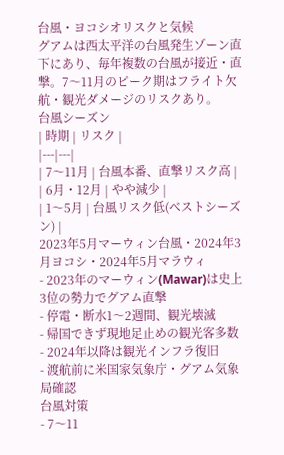台風・ヨコシオリスクと気候
グアムは西太平洋の台風発生ゾーン直下にあり、毎年複数の台風が接近・直撃。7〜11月のピーク期はフライト欠航・観光ダメージのリスクあり。
台風シーズン
| 時期 | リスク |
|---|---|
| 7〜11月 | 台風本番、直撃リスク高 |
| 6月・12月 | やや減少 |
| 1〜5月 | 台風リスク低(ベストシーズン) |
2023年5月マーウィン台風・2024年3月ヨコシ・2024年5月マラウィ
- 2023年のマーウィン(Mawar)は史上3位の勢力でグアム直撃
- 停電・断水1〜2週間、観光壊滅
- 帰国できず現地足止めの観光客多数
- 2024年以降は観光インフラ復旧
- 渡航前に米国家気象庁・グアム気象局確認
台風対策
- 7〜11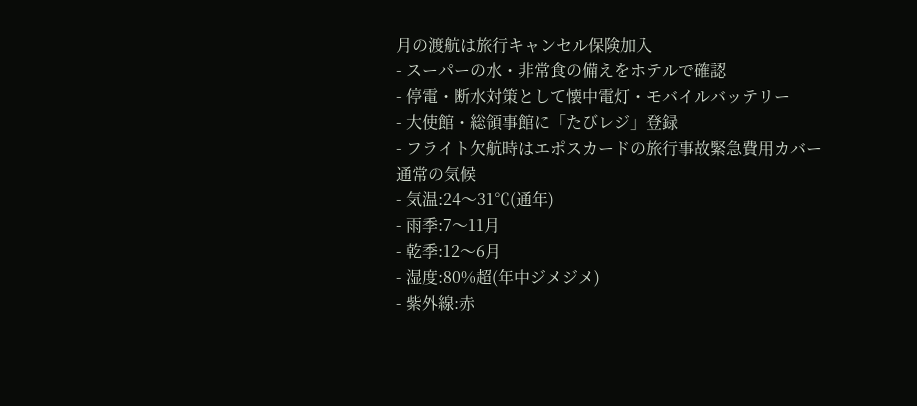月の渡航は旅行キャンセル保険加入
- スーパーの水・非常食の備えをホテルで確認
- 停電・断水対策として懐中電灯・モバイルバッテリー
- 大使館・総領事館に「たびレジ」登録
- フライト欠航時はエポスカードの旅行事故緊急費用カバー
通常の気候
- 気温:24〜31℃(通年)
- 雨季:7〜11月
- 乾季:12〜6月
- 湿度:80%超(年中ジメジメ)
- 紫外線:赤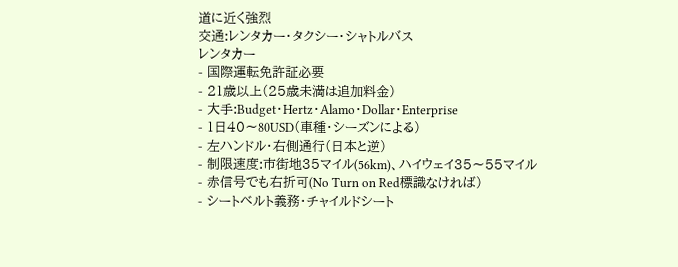道に近く強烈
交通:レンタカー・タクシー・シャトルバス
レンタカー
- 国際運転免許証必要
- 21歳以上(25歳未満は追加料金)
- 大手:Budget・Hertz・Alamo・Dollar・Enterprise
- 1日40〜80USD(車種・シーズンによる)
- 左ハンドル・右側通行(日本と逆)
- 制限速度:市街地35マイル(56km)、ハイウェイ35〜55マイル
- 赤信号でも右折可(No Turn on Red標識なければ)
- シートベルト義務・チャイルドシート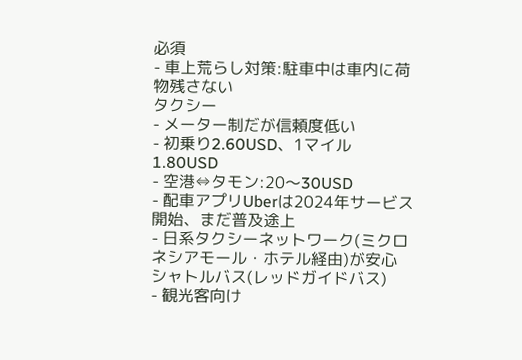必須
- 車上荒らし対策:駐車中は車内に荷物残さない
タクシー
- メーター制だが信頼度低い
- 初乗り2.60USD、1マイル1.80USD
- 空港⇔タモン:20〜30USD
- 配車アプリUberは2024年サービス開始、まだ普及途上
- 日系タクシーネットワーク(ミクロネシアモール・ホテル経由)が安心
シャトルバス(レッドガイドバス)
- 観光客向け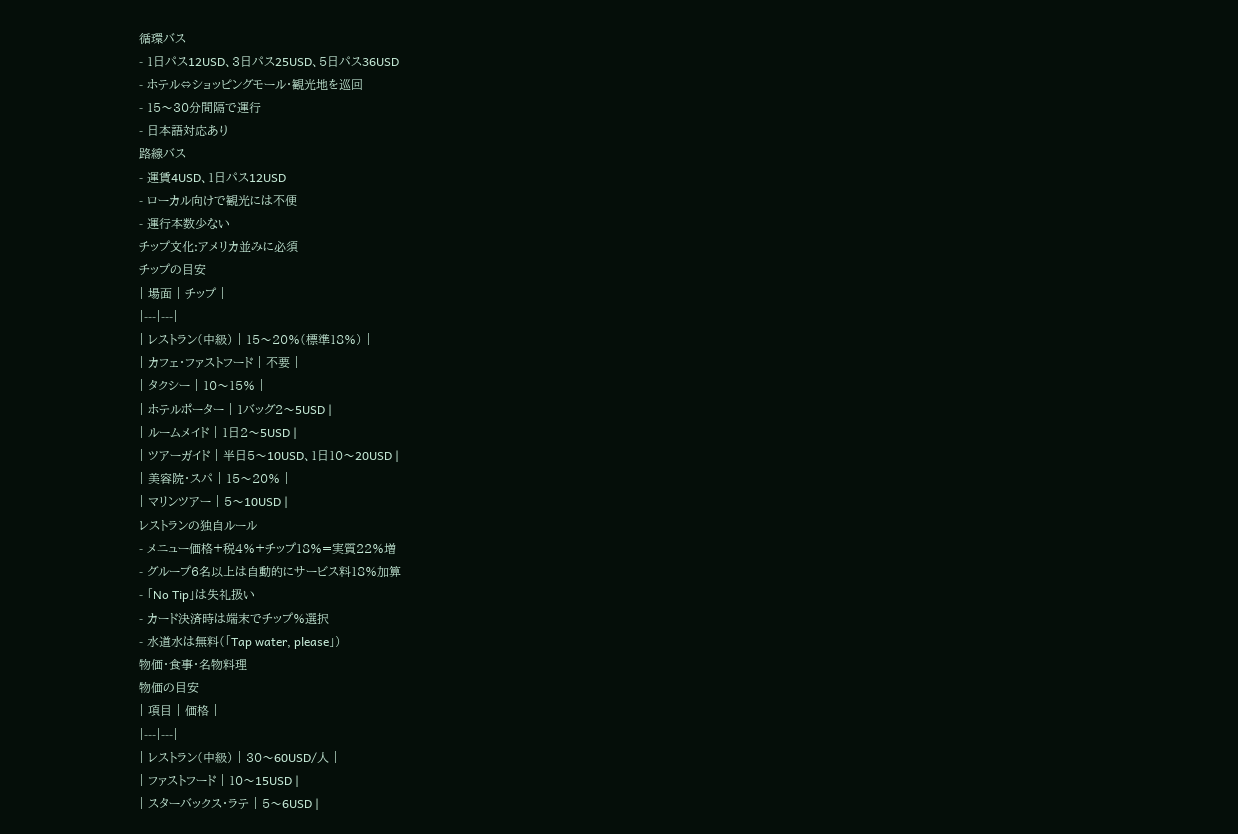循環バス
- 1日パス12USD、3日パス25USD、5日パス36USD
- ホテル⇔ショッピングモール・観光地を巡回
- 15〜30分間隔で運行
- 日本語対応あり
路線バス
- 運賃4USD、1日パス12USD
- ローカル向けで観光には不便
- 運行本数少ない
チップ文化:アメリカ並みに必須
チップの目安
| 場面 | チップ |
|---|---|
| レストラン(中級) | 15〜20%(標準18%) |
| カフェ・ファストフード | 不要 |
| タクシー | 10〜15% |
| ホテルポーター | 1バッグ2〜5USD |
| ルームメイド | 1日2〜5USD |
| ツアーガイド | 半日5〜10USD、1日10〜20USD |
| 美容院・スパ | 15〜20% |
| マリンツアー | 5〜10USD |
レストランの独自ルール
- メニュー価格+税4%+チップ18%=実質22%増
- グループ6名以上は自動的にサービス料18%加算
- 「No Tip」は失礼扱い
- カード決済時は端末でチップ%選択
- 水道水は無料(「Tap water, please」)
物価・食事・名物料理
物価の目安
| 項目 | 価格 |
|---|---|
| レストラン(中級) | 30〜60USD/人 |
| ファストフード | 10〜15USD |
| スターバックス・ラテ | 5〜6USD |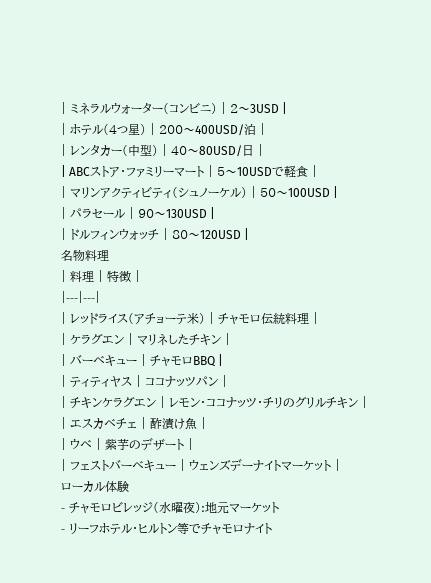| ミネラルウォーター(コンビニ) | 2〜3USD |
| ホテル(4つ星) | 200〜400USD/泊 |
| レンタカー(中型) | 40〜80USD/日 |
| ABCストア・ファミリーマート | 5〜10USDで軽食 |
| マリンアクティビティ(シュノーケル) | 50〜100USD |
| パラセール | 90〜130USD |
| ドルフィンウォッチ | 80〜120USD |
名物料理
| 料理 | 特徴 |
|---|---|
| レッドライス(アチョーテ米) | チャモロ伝統料理 |
| ケラグエン | マリネしたチキン |
| バーベキュー | チャモロBBQ |
| ティティヤス | ココナッツパン |
| チキンケラグエン | レモン・ココナッツ・チリのグリルチキン |
| エスカベチェ | 酢漬け魚 |
| ウベ | 紫芋のデザート |
| フェストバーベキュー | ウェンズデーナイトマーケット |
ローカル体験
- チャモロビレッジ(水曜夜):地元マーケット
- リーフホテル・ヒルトン等でチャモロナイト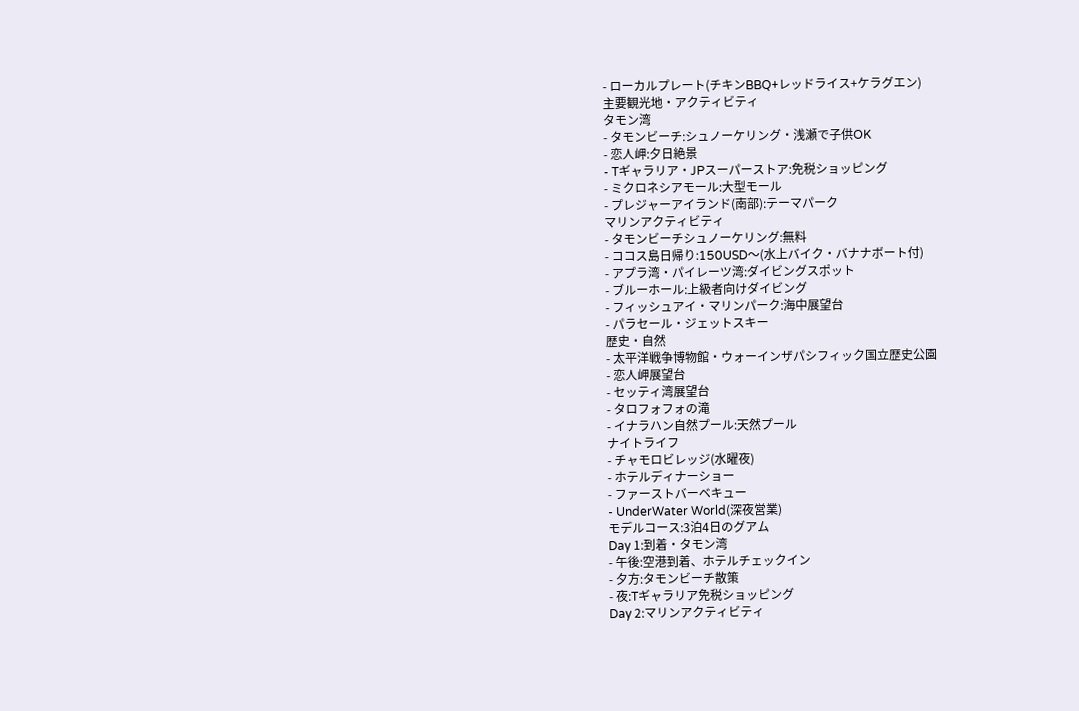- ローカルプレート(チキンBBQ+レッドライス+ケラグエン)
主要観光地・アクティビティ
タモン湾
- タモンビーチ:シュノーケリング・浅瀬で子供OK
- 恋人岬:夕日絶景
- Tギャラリア・JPスーパーストア:免税ショッピング
- ミクロネシアモール:大型モール
- プレジャーアイランド(南部):テーマパーク
マリンアクティビティ
- タモンビーチシュノーケリング:無料
- ココス島日帰り:150USD〜(水上バイク・バナナボート付)
- アプラ湾・パイレーツ湾:ダイビングスポット
- ブルーホール:上級者向けダイビング
- フィッシュアイ・マリンパーク:海中展望台
- パラセール・ジェットスキー
歴史・自然
- 太平洋戦争博物館・ウォーインザパシフィック国立歴史公園
- 恋人岬展望台
- セッティ湾展望台
- タロフォフォの滝
- イナラハン自然プール:天然プール
ナイトライフ
- チャモロビレッジ(水曜夜)
- ホテルディナーショー
- ファーストバーベキュー
- UnderWater World(深夜営業)
モデルコース:3泊4日のグアム
Day 1:到着・タモン湾
- 午後:空港到着、ホテルチェックイン
- 夕方:タモンビーチ散策
- 夜:Tギャラリア免税ショッピング
Day 2:マリンアクティビティ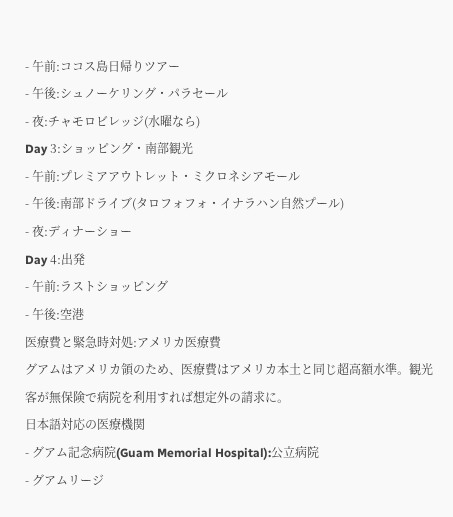- 午前:ココス島日帰りツアー
- 午後:シュノーケリング・パラセール
- 夜:チャモロビレッジ(水曜なら)
Day 3:ショッピング・南部観光
- 午前:プレミアアウトレット・ミクロネシアモール
- 午後:南部ドライブ(タロフォフォ・イナラハン自然プール)
- 夜:ディナーショー
Day 4:出発
- 午前:ラストショッピング
- 午後:空港
医療費と緊急時対処:アメリカ医療費
グアムはアメリカ領のため、医療費はアメリカ本土と同じ超高額水準。観光客が無保険で病院を利用すれば想定外の請求に。
日本語対応の医療機関
- グアム記念病院(Guam Memorial Hospital):公立病院
- グアムリージ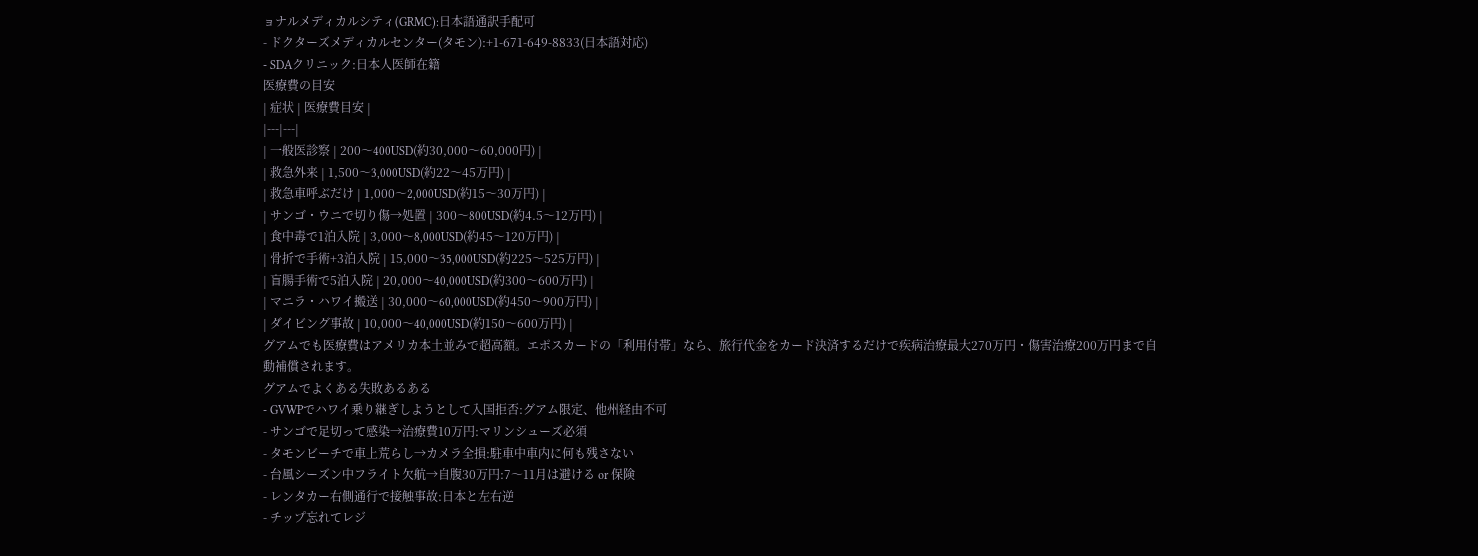ョナルメディカルシティ(GRMC):日本語通訳手配可
- ドクターズメディカルセンター(タモン):+1-671-649-8833(日本語対応)
- SDAクリニック:日本人医師在籍
医療費の目安
| 症状 | 医療費目安 |
|---|---|
| 一般医診察 | 200〜400USD(約30,000〜60,000円) |
| 救急外来 | 1,500〜3,000USD(約22〜45万円) |
| 救急車呼ぶだけ | 1,000〜2,000USD(約15〜30万円) |
| サンゴ・ウニで切り傷→処置 | 300〜800USD(約4.5〜12万円) |
| 食中毒で1泊入院 | 3,000〜8,000USD(約45〜120万円) |
| 骨折で手術+3泊入院 | 15,000〜35,000USD(約225〜525万円) |
| 盲腸手術で5泊入院 | 20,000〜40,000USD(約300〜600万円) |
| マニラ・ハワイ搬送 | 30,000〜60,000USD(約450〜900万円) |
| ダイビング事故 | 10,000〜40,000USD(約150〜600万円) |
グアムでも医療費はアメリカ本土並みで超高額。エポスカードの「利用付帯」なら、旅行代金をカード決済するだけで疾病治療最大270万円・傷害治療200万円まで自動補償されます。
グアムでよくある失敗あるある
- GVWPでハワイ乗り継ぎしようとして入国拒否:グアム限定、他州経由不可
- サンゴで足切って感染→治療費10万円:マリンシューズ必須
- タモンビーチで車上荒らし→カメラ全損:駐車中車内に何も残さない
- 台風シーズン中フライト欠航→自腹30万円:7〜11月は避ける or 保険
- レンタカー右側通行で接触事故:日本と左右逆
- チップ忘れてレジ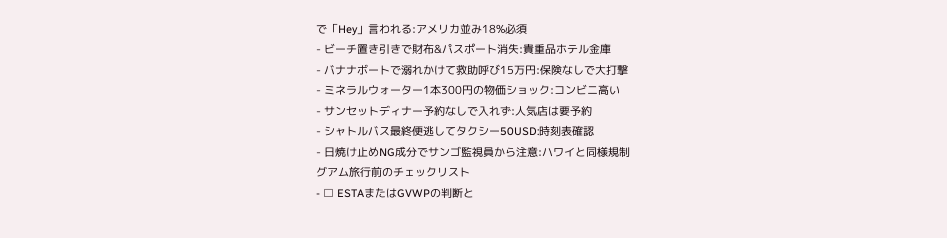で「Hey」言われる:アメリカ並み18%必須
- ビーチ置き引きで財布&パスポート消失:貴重品ホテル金庫
- バナナボートで溺れかけて救助呼び15万円:保険なしで大打撃
- ミネラルウォーター1本300円の物価ショック:コンビニ高い
- サンセットディナー予約なしで入れず:人気店は要予約
- シャトルバス最終便逃してタクシー50USD:時刻表確認
- 日焼け止めNG成分でサンゴ監視員から注意:ハワイと同様規制
グアム旅行前のチェックリスト
- □ ESTAまたはGVWPの判断と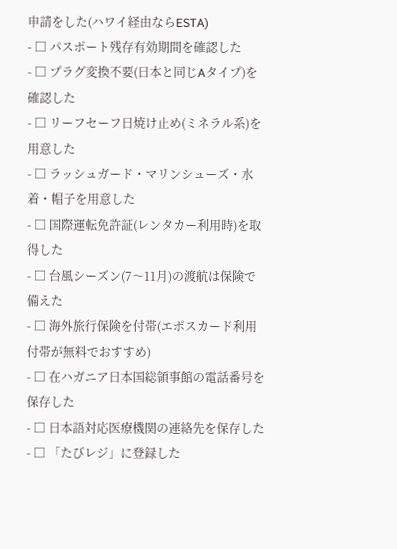申請をした(ハワイ経由ならESTA)
- □ パスポート残存有効期間を確認した
- □ プラグ変換不要(日本と同じAタイプ)を確認した
- □ リーフセーフ日焼け止め(ミネラル系)を用意した
- □ ラッシュガード・マリンシューズ・水着・帽子を用意した
- □ 国際運転免許証(レンタカー利用時)を取得した
- □ 台風シーズン(7〜11月)の渡航は保険で備えた
- □ 海外旅行保険を付帯(エポスカード利用付帯が無料でおすすめ)
- □ 在ハガニア日本国総領事館の電話番号を保存した
- □ 日本語対応医療機関の連絡先を保存した
- □ 「たびレジ」に登録した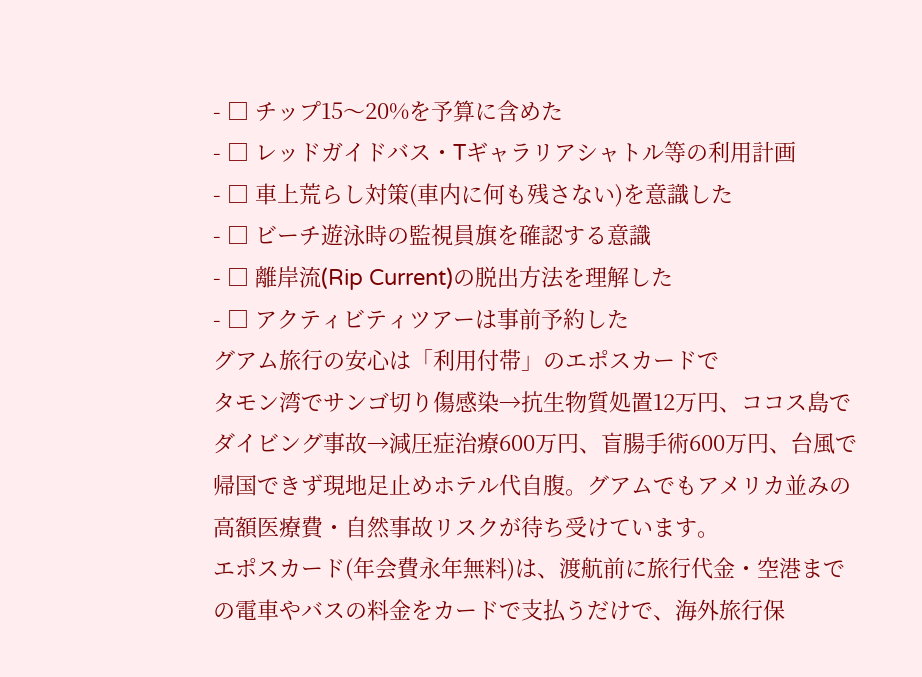- □ チップ15〜20%を予算に含めた
- □ レッドガイドバス・Tギャラリアシャトル等の利用計画
- □ 車上荒らし対策(車内に何も残さない)を意識した
- □ ビーチ遊泳時の監視員旗を確認する意識
- □ 離岸流(Rip Current)の脱出方法を理解した
- □ アクティビティツアーは事前予約した
グアム旅行の安心は「利用付帯」のエポスカードで
タモン湾でサンゴ切り傷感染→抗生物質処置12万円、ココス島でダイビング事故→減圧症治療600万円、盲腸手術600万円、台風で帰国できず現地足止めホテル代自腹。グアムでもアメリカ並みの高額医療費・自然事故リスクが待ち受けています。
エポスカード(年会費永年無料)は、渡航前に旅行代金・空港までの電車やバスの料金をカードで支払うだけで、海外旅行保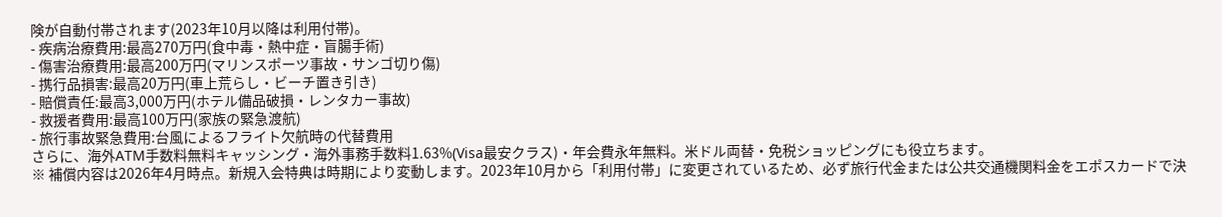険が自動付帯されます(2023年10月以降は利用付帯)。
- 疾病治療費用:最高270万円(食中毒・熱中症・盲腸手術)
- 傷害治療費用:最高200万円(マリンスポーツ事故・サンゴ切り傷)
- 携行品損害:最高20万円(車上荒らし・ビーチ置き引き)
- 賠償責任:最高3,000万円(ホテル備品破損・レンタカー事故)
- 救援者費用:最高100万円(家族の緊急渡航)
- 旅行事故緊急費用:台風によるフライト欠航時の代替費用
さらに、海外ATM手数料無料キャッシング・海外事務手数料1.63%(Visa最安クラス)・年会費永年無料。米ドル両替・免税ショッピングにも役立ちます。
※ 補償内容は2026年4月時点。新規入会特典は時期により変動します。2023年10月から「利用付帯」に変更されているため、必ず旅行代金または公共交通機関料金をエポスカードで決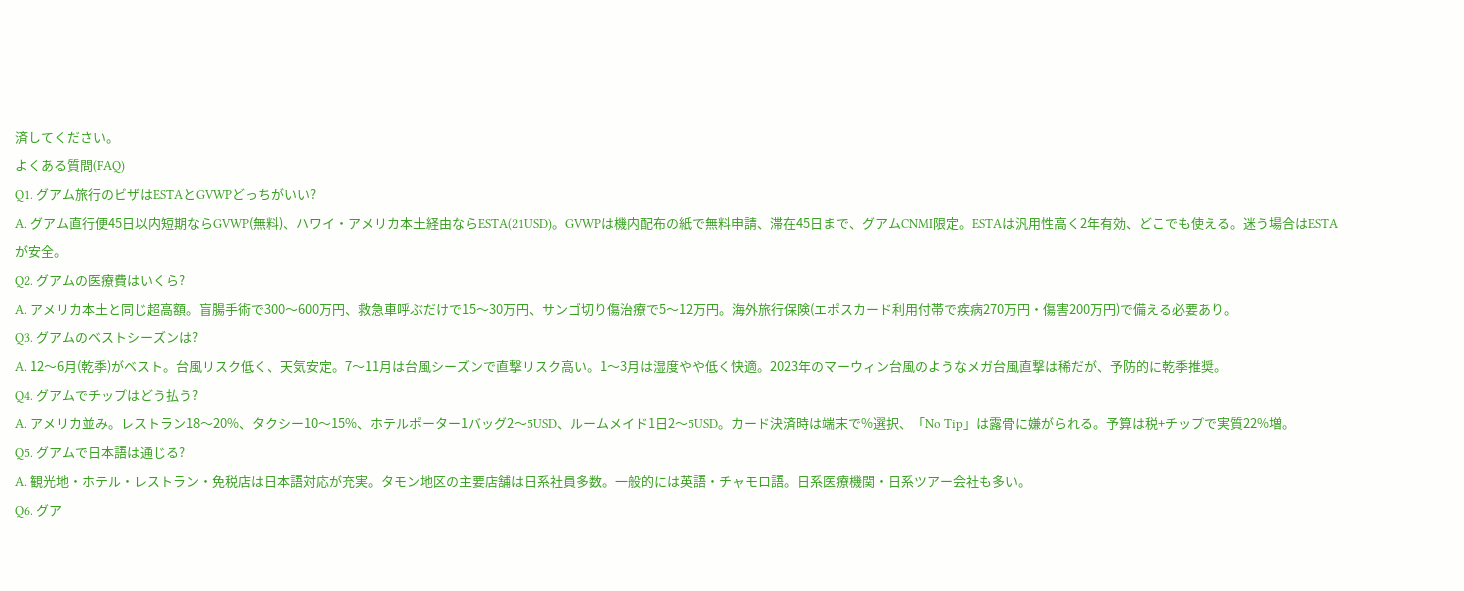済してください。
よくある質問(FAQ)
Q1. グアム旅行のビザはESTAとGVWPどっちがいい?
A. グアム直行便45日以内短期ならGVWP(無料)、ハワイ・アメリカ本土経由ならESTA(21USD)。GVWPは機内配布の紙で無料申請、滞在45日まで、グアムCNMI限定。ESTAは汎用性高く2年有効、どこでも使える。迷う場合はESTAが安全。
Q2. グアムの医療費はいくら?
A. アメリカ本土と同じ超高額。盲腸手術で300〜600万円、救急車呼ぶだけで15〜30万円、サンゴ切り傷治療で5〜12万円。海外旅行保険(エポスカード利用付帯で疾病270万円・傷害200万円)で備える必要あり。
Q3. グアムのベストシーズンは?
A. 12〜6月(乾季)がベスト。台風リスク低く、天気安定。7〜11月は台風シーズンで直撃リスク高い。1〜3月は湿度やや低く快適。2023年のマーウィン台風のようなメガ台風直撃は稀だが、予防的に乾季推奨。
Q4. グアムでチップはどう払う?
A. アメリカ並み。レストラン18〜20%、タクシー10〜15%、ホテルポーター1バッグ2〜5USD、ルームメイド1日2〜5USD。カード決済時は端末で%選択、「No Tip」は露骨に嫌がられる。予算は税+チップで実質22%増。
Q5. グアムで日本語は通じる?
A. 観光地・ホテル・レストラン・免税店は日本語対応が充実。タモン地区の主要店舗は日系社員多数。一般的には英語・チャモロ語。日系医療機関・日系ツアー会社も多い。
Q6. グア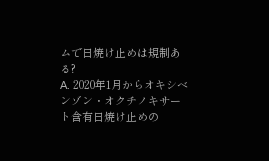ムで日焼け止めは規制ある?
A. 2020年1月からオキシベンゾン・オクチノキサート含有日焼け止めの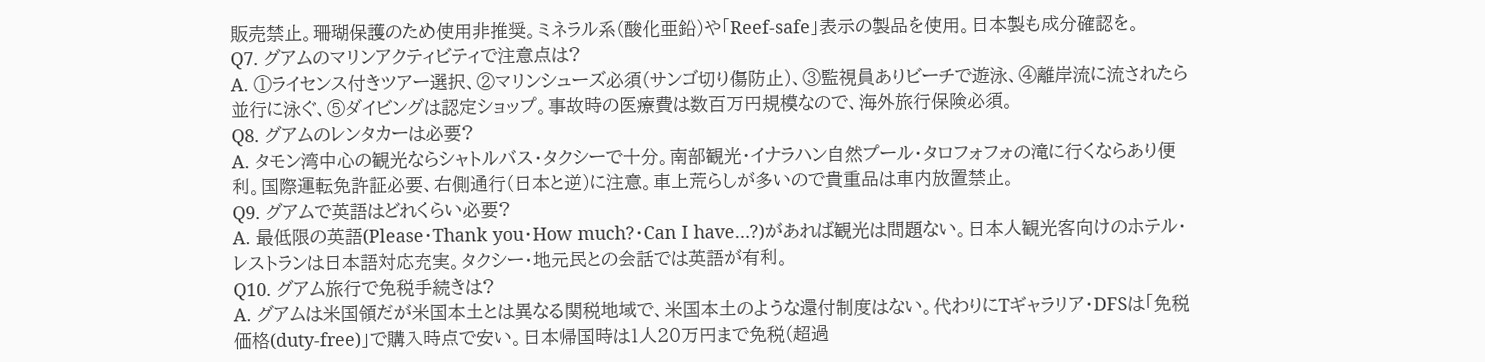販売禁止。珊瑚保護のため使用非推奨。ミネラル系(酸化亜鉛)や「Reef-safe」表示の製品を使用。日本製も成分確認を。
Q7. グアムのマリンアクティビティで注意点は?
A. ①ライセンス付きツアー選択、②マリンシューズ必須(サンゴ切り傷防止)、③監視員ありビーチで遊泳、④離岸流に流されたら並行に泳ぐ、⑤ダイビングは認定ショップ。事故時の医療費は数百万円規模なので、海外旅行保険必須。
Q8. グアムのレンタカーは必要?
A. タモン湾中心の観光ならシャトルバス・タクシーで十分。南部観光・イナラハン自然プール・タロフォフォの滝に行くならあり便利。国際運転免許証必要、右側通行(日本と逆)に注意。車上荒らしが多いので貴重品は車内放置禁止。
Q9. グアムで英語はどれくらい必要?
A. 最低限の英語(Please・Thank you・How much?・Can I have…?)があれば観光は問題ない。日本人観光客向けのホテル・レストランは日本語対応充実。タクシー・地元民との会話では英語が有利。
Q10. グアム旅行で免税手続きは?
A. グアムは米国領だが米国本土とは異なる関税地域で、米国本土のような還付制度はない。代わりにTギャラリア・DFSは「免税価格(duty-free)」で購入時点で安い。日本帰国時は1人20万円まで免税(超過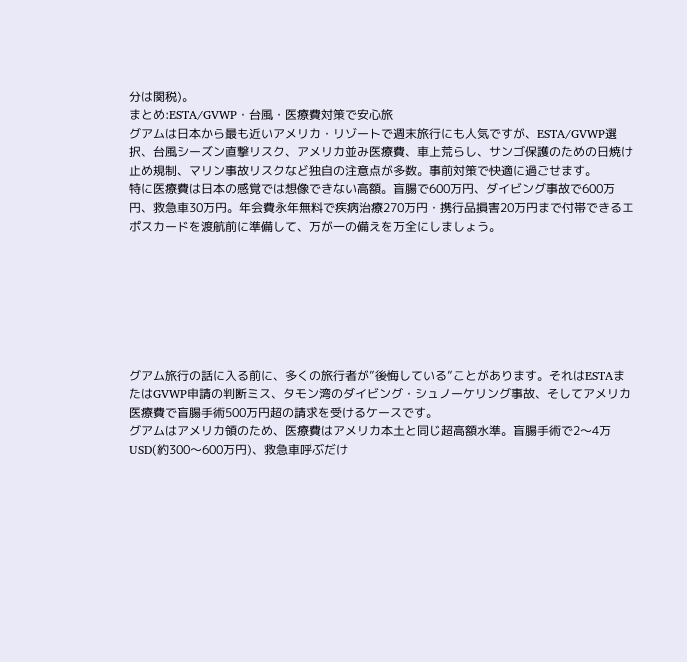分は関税)。
まとめ:ESTA/GVWP・台風・医療費対策で安心旅
グアムは日本から最も近いアメリカ・リゾートで週末旅行にも人気ですが、ESTA/GVWP選択、台風シーズン直撃リスク、アメリカ並み医療費、車上荒らし、サンゴ保護のための日焼け止め規制、マリン事故リスクなど独自の注意点が多数。事前対策で快適に過ごせます。
特に医療費は日本の感覚では想像できない高額。盲腸で600万円、ダイビング事故で600万円、救急車30万円。年会費永年無料で疾病治療270万円・携行品損害20万円まで付帯できるエポスカードを渡航前に準備して、万が一の備えを万全にしましょう。







グアム旅行の話に入る前に、多くの旅行者が”後悔している”ことがあります。それはESTAまたはGVWP申請の判断ミス、タモン湾のダイビング・シュノーケリング事故、そしてアメリカ医療費で盲腸手術500万円超の請求を受けるケースです。
グアムはアメリカ領のため、医療費はアメリカ本土と同じ超高額水準。盲腸手術で2〜4万USD(約300〜600万円)、救急車呼ぶだけ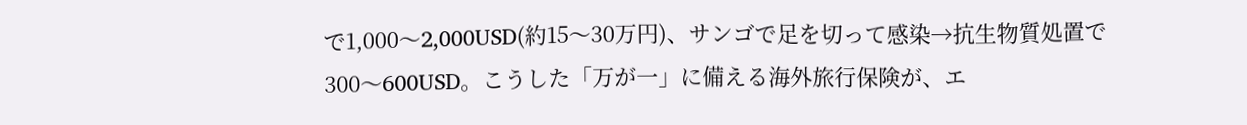で1,000〜2,000USD(約15〜30万円)、サンゴで足を切って感染→抗生物質処置で300〜600USD。こうした「万が一」に備える海外旅行保険が、エ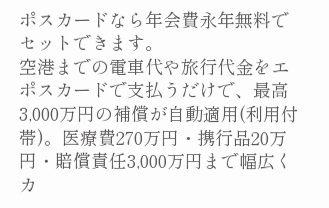ポスカードなら年会費永年無料でセットできます。
空港までの電車代や旅行代金をエポスカードで支払うだけで、最高3,000万円の補償が自動適用(利用付帯)。医療費270万円・携行品20万円・賠償責任3,000万円まで幅広くカ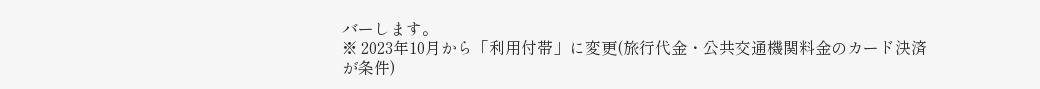バーします。
※ 2023年10月から「利用付帯」に変更(旅行代金・公共交通機関料金のカード決済が条件)